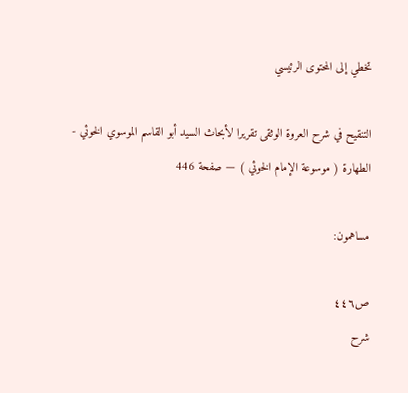تخطي إلى المحتوى الرئيسي

التنقيح في شرح العروة الوثقى تقريرا لأبحاث السيد أبو القاسم الموسوي الخوئي - الطهارة ( موسوعة الإمام الخوئي ) — صفحة 446

مساهمون:

ص٤٤٦
شرح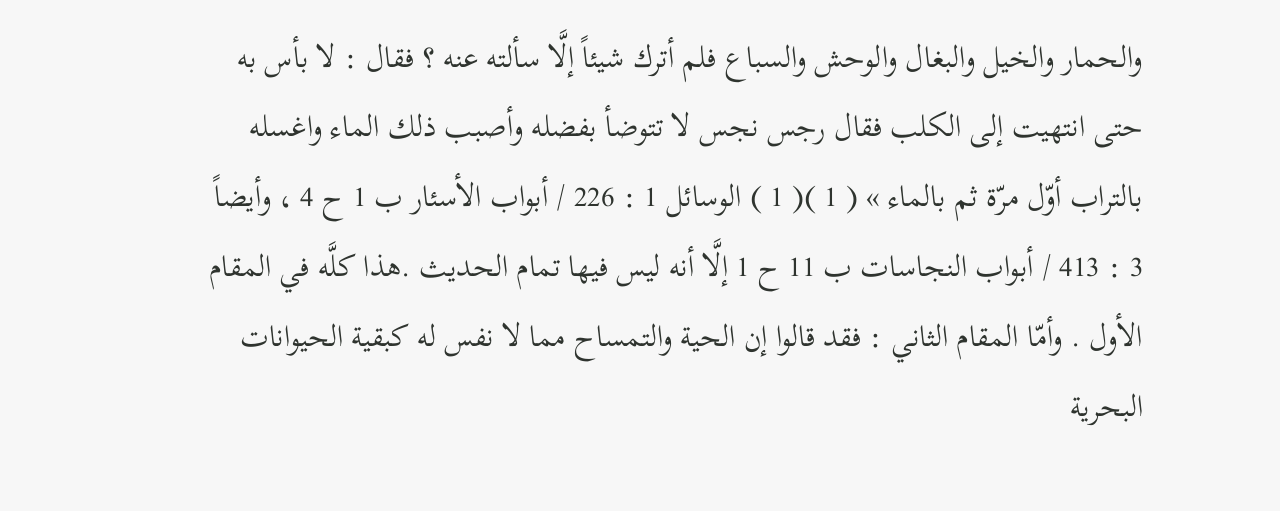والحمار والخيل والبغال والوحش والسباع فلم أترك شيئاً إلَّا سألته عنه ؟ فقال : لا بأس به حتى انتهيت إلى الكلب فقال رجس نجس لا تتوضأ بفضله وأصبب ذلك الماء واغسله بالتراب أوّل مرّة ثم بالماء » ( 1 )( 1 ) الوسائل 1 : 226 / أبواب الأسئار ب 1 ح 4 ، وأيضاً 3 : 413 / أبواب النجاسات ب 11 ح 1 إلَّا أنه ليس فيها تمام الحديث .هذا كلَّه في المقام الأول . وأمّا المقام الثاني : فقد قالوا إن الحية والتمساح مما لا نفس له كبقية الحيوانات البحرية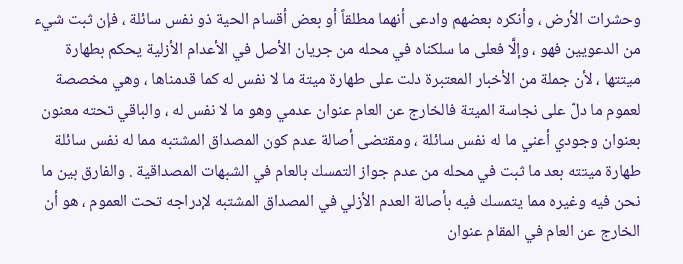وحشرات الأرض ، وأنكره بعضهم وادعى أنهما مطلقاً أو بعض أقسام الحية ذو نفس سائلة ، فإن ثبت شيء من الدعويين فهو ، وإلَّا فعلى ما سلكناه في محله من جريان الأصل في الأعدام الأزلية يحكم بطهارة ميتتها ، لأن جملة من الأخبار المعتبرة دلت على طهارة ميتة ما لا نفس له كما قدمناها ، وهي مخصصة لعموم ما دلّ على نجاسة الميتة فالخارج عن العام عنوان عدمي وهو ما لا نفس له ، والباقي تحته معنون بعنوان وجودي أعني ما له نفس سائلة ، ومقتضى أصالة عدم كون المصداق المشتبه مما له نفس سائلة طهارة ميتته بعد ما ثبت في محله من عدم جواز التمسك بالعام في الشبهات المصداقية . والفارق بين ما نحن فيه وغيره مما يتمسك فيه بأصالة العدم الأزلي في المصداق المشتبه لإدراجه تحت العموم ، هو أن الخارج عن العام في المقام عنوان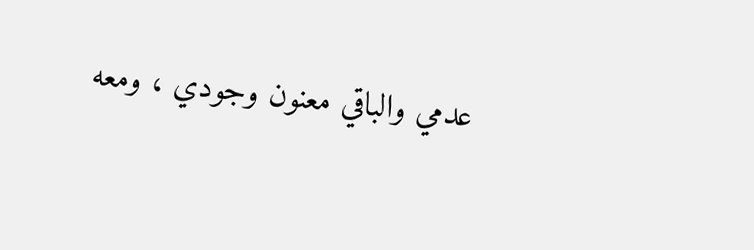عدمي والباقي معنون وجودي ، ومعه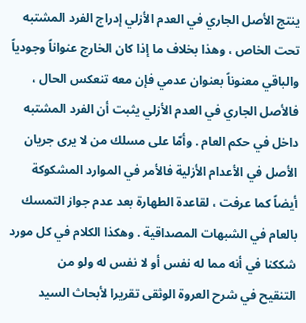ينتج الأصل الجاري في العدم الأزلي إدراج الفرد المشتبه تحت الخاص ، وهذا بخلاف ما إذا كان الخارج عنواناً وجودياً والباقي معنوناً بعنوان عدمي فإن معه تنعكس الحال ، فالأصل الجاري في العدم الأزلي يثبت أن الفرد المشتبه داخل في حكم العام . وأمّا على مسلك من لا يرى جريان الأصل في الأعدام الأزلية فالأمر في الموارد المشكوكة أيضاً كما عرفت ، لقاعدة الطهارة بعد عدم جواز التمسك بالعام في الشبهات المصداقية . وهكذا الكلام في كل مورد شككنا في أنه مما له نفس أو لا نفس له ولو من
التنقيح في شرح العروة الوثقى تقريرا لأبحاث السيد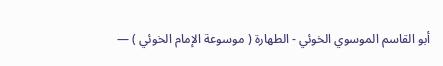أبو القاسم الموسوي الخوئي - الطهارة ( موسوعة الإمام الخوئي ) —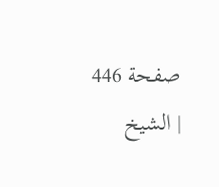صفحة 446 | الشيخ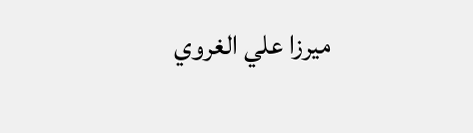ميرزا علي الغروي